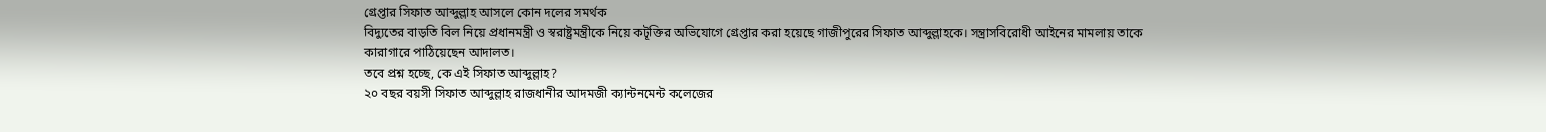গ্রেপ্তার সিফাত আব্দুল্লাহ আসলে কোন দলের সমর্থক
বিদ্যুতের বাড়তি বিল নিয়ে প্রধানমন্ত্রী ও স্বরাষ্ট্রমন্ত্রীকে নিয়ে কটূক্তির অভিযোগে গ্রেপ্তার করা হয়েছে গাজীপুরের সিফাত আব্দুল্লাহকে। সন্ত্রাসবিরোধী আইনের মামলায় তাকে কারাগারে পাঠিয়েছেন আদালত।
তবে প্রশ্ন হচ্ছে, কে এই সিফাত আব্দুল্লাহ?
২০ বছর বয়সী সিফাত আব্দুল্লাহ রাজধানীর আদমজী ক্যান্টনমেন্ট কলেজের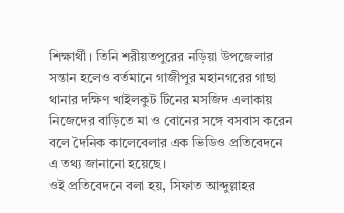শিক্ষার্থী। তিনি শরীয়তপুরের নড়িয়া উপজেলার সন্তান হলেও বর্তমানে গাজীপুর মহানগরের গাছা থানার দক্ষিণ খাইলকুট টিনের মসজিদ এলাকায় নিজেদের বাড়িতে মা ও বোনের সঙ্গে বসবাস করেন বলে দৈনিক কালেবেলার এক ভিডিও প্রতিবেদনে এ তথ্য জানানো হয়েছে।
ওই প্রতিবেদনে বলা হয়, সিফাত আব্দুল্লাহর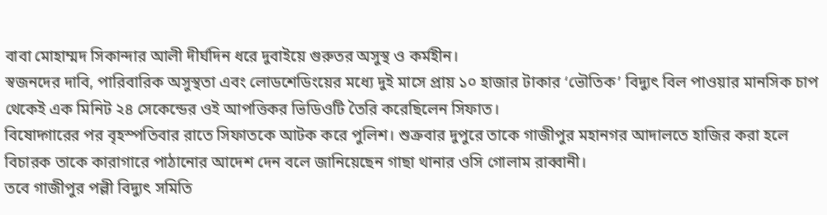বাবা মোহাম্মদ সিকান্দার আলী দীর্ঘদিন ধরে দুবাইয়ে গুরুতর অসুস্থ ও কর্মহীন।
স্বজনদের দাবি, পারিবারিক অসুস্থতা এবং লোডশেডিংয়ের মধ্যে দুই মাসে প্রায় ১০ হাজার টাকার ‘ভৌতিক’ বিদ্যুৎ বিল পাওয়ার মানসিক চাপ থেকেই এক মিনিট ২৪ সেকেন্ডের ওই আপত্তিকর ভিডিওটি তৈরি করেছিলেন সিফাত।
বিষোদ্গারের পর বৃহস্পতিবার রাতে সিফাতকে আটক করে পুলিশ। শুক্রবার দুপুরে তাকে গাজীপুর মহানগর আদালতে হাজির করা হলে বিচারক তাকে কারাগারে পাঠানোর আদেশ দেন বলে জানিয়েছেন গাছা থানার ওসি গোলাম রাব্বানী।
তবে গাজীপুর পল্লী বিদ্যুৎ সমিতি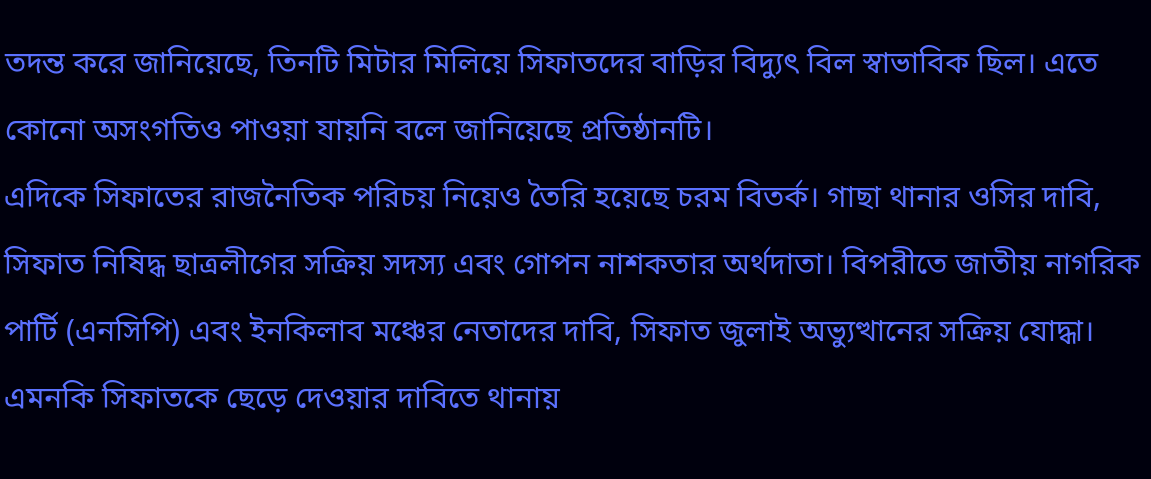তদন্ত করে জানিয়েছে, তিনটি মিটার মিলিয়ে সিফাতদের বাড়ির বিদ্যুৎ বিল স্বাভাবিক ছিল। এতে কোনো অসংগতিও পাওয়া যায়নি বলে জানিয়েছে প্রতিষ্ঠানটি।
এদিকে সিফাতের রাজনৈতিক পরিচয় নিয়েও তৈরি হয়েছে চরম বিতর্ক। গাছা থানার ওসির দাবি, সিফাত নিষিদ্ধ ছাত্রলীগের সক্রিয় সদস্য এবং গোপন নাশকতার অর্থদাতা। বিপরীতে জাতীয় নাগরিক পার্টি (এনসিপি) এবং ইনকিলাব মঞ্চের নেতাদের দাবি, সিফাত জুলাই অভ্যুত্থানের সক্রিয় যোদ্ধা।
এমনকি সিফাতকে ছেড়ে দেওয়ার দাবিতে থানায়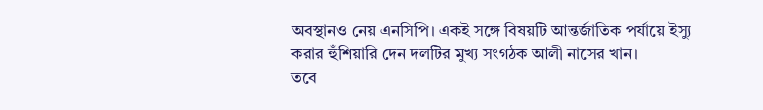অবস্থানও নেয় এনসিপি। একই সঙ্গে বিষয়টি আন্তর্জাতিক পর্যায়ে ইস্যু করার হুঁশিয়ারি দেন দলটির মুখ্য সংগঠক আলী নাসের খান।
তবে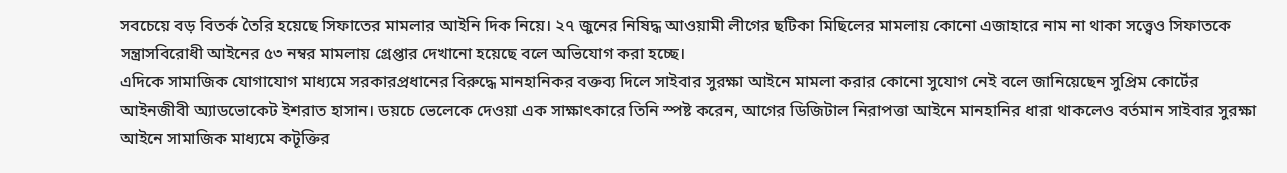সবচেয়ে বড় বিতর্ক তৈরি হয়েছে সিফাতের মামলার আইনি দিক নিয়ে। ২৭ জুনের নিষিদ্ধ আওয়ামী লীগের ছটিকা মিছিলের মামলায় কোনো এজাহারে নাম না থাকা সত্ত্বেও সিফাতকে সন্ত্রাসবিরোধী আইনের ৫৩ নম্বর মামলায় গ্রেপ্তার দেখানো হয়েছে বলে অভিযোগ করা হচ্ছে।
এদিকে সামাজিক যোগাযোগ মাধ্যমে সরকারপ্রধানের বিরুদ্ধে মানহানিকর বক্তব্য দিলে সাইবার সুরক্ষা আইনে মামলা করার কোনো সুযোগ নেই বলে জানিয়েছেন সুপ্রিম কোর্টের আইনজীবী অ্যাডভোকেট ইশরাত হাসান। ডয়চে ভেলেকে দেওয়া এক সাক্ষাৎকারে তিনি স্পষ্ট করেন, আগের ডিজিটাল নিরাপত্তা আইনে মানহানির ধারা থাকলেও বর্তমান সাইবার সুরক্ষা আইনে সামাজিক মাধ্যমে কটূক্তির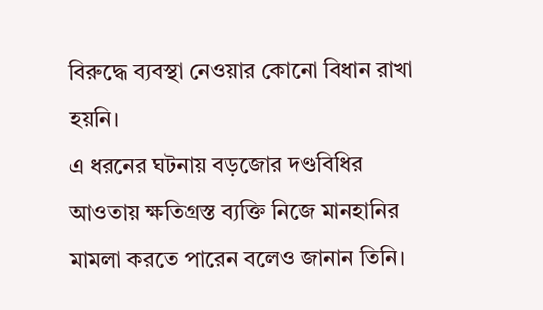বিরুদ্ধে ব্যবস্থা নেওয়ার কোনো বিধান রাখা হয়নি।
এ ধরনের ঘটনায় বড়জোর দণ্ডবিধির আওতায় ক্ষতিগ্রস্ত ব্যক্তি নিজে মানহানির মামলা করতে পারেন বলেও জানান তিনি।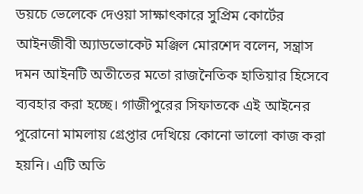ডয়চে ভেলেকে দেওয়া সাক্ষাৎকারে সুপ্রিম কোর্টের আইনজীবী অ্যাডভোকেট মঞ্জিল মোরশেদ বলেন, সন্ত্রাস দমন আইনটি অতীতের মতো রাজনৈতিক হাতিয়ার হিসেবে ব্যবহার করা হচ্ছে। গাজীপুরের সিফাতকে এই আইনের পুরোনো মামলায় গ্রেপ্তার দেখিয়ে কোনো ভালো কাজ করা হয়নি। এটি অতি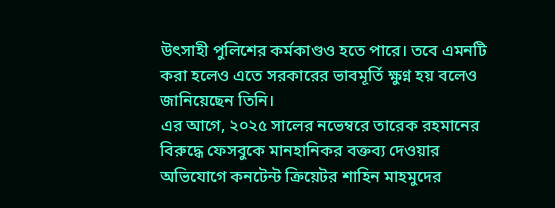উৎসাহী পুলিশের কর্মকাণ্ডও হতে পারে। তবে এমনটি করা হলেও এতে সরকারের ভাবমূর্তি ক্ষুণ্ন হয় বলেও জানিয়েছেন তিনি।
এর আগে, ২০২৫ সালের নভেম্বরে তারেক রহমানের বিরুদ্ধে ফেসবুকে মানহানিকর বক্তব্য দেওয়ার অভিযোগে কনটেন্ট ক্রিয়েটর শাহিন মাহমুদের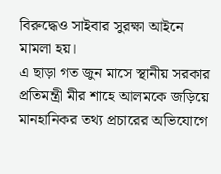বিরুদ্ধেও সাইবার সুরক্ষা আইনে মামলা হয়।
এ ছাড়া গত জুন মাসে স্থানীয় সরকার প্রতিমন্ত্রী মীর শাহে আলমকে জড়িয়ে মানহানিকর তথ্য প্রচারের অভিযোগে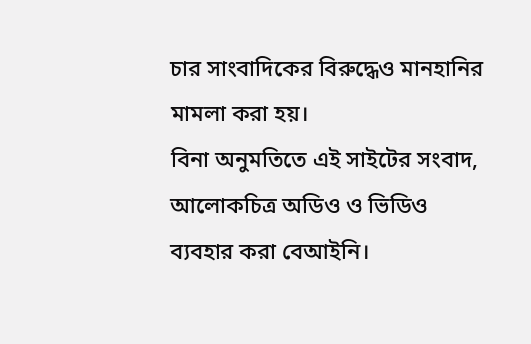চার সাংবাদিকের বিরুদ্ধেও মানহানির মামলা করা হয়।
বিনা অনুমতিতে এই সাইটের সংবাদ, আলোকচিত্র অডিও ও ভিডিও ব্যবহার করা বেআইনি।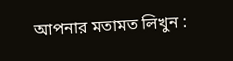আপনার মতামত লিখুন :